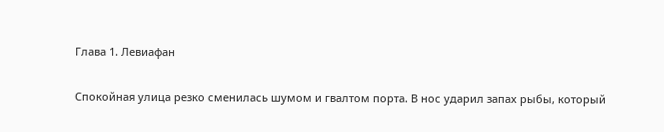Глава 1. Левиафан

Спокойная улица резко сменилась шумом и гвалтом порта. В нос ударил запах рыбы, который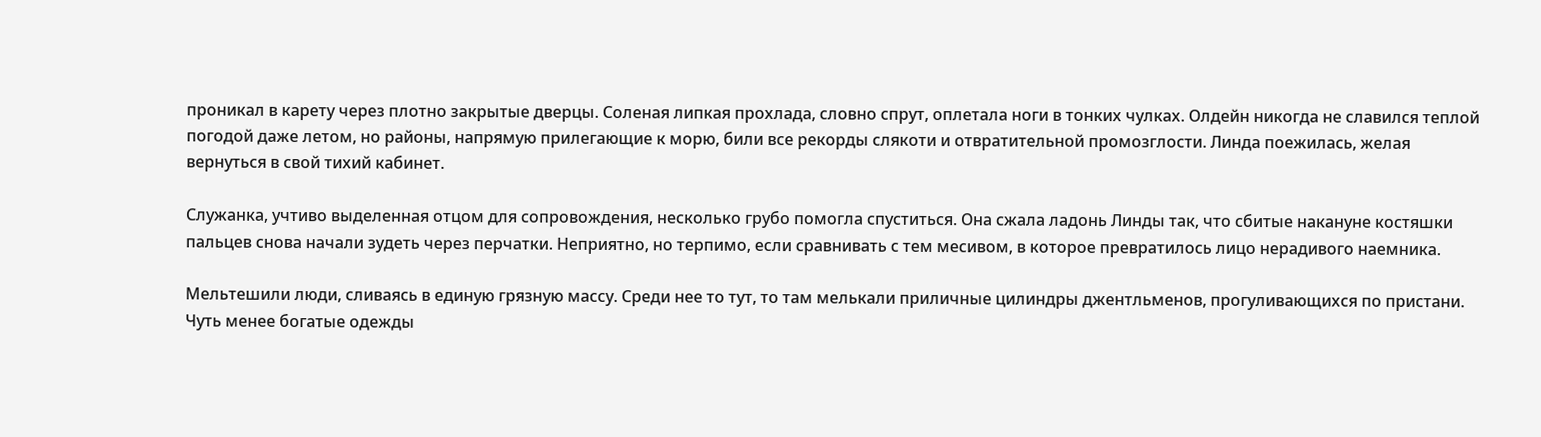проникал в карету через плотно закрытые дверцы. Соленая липкая прохлада, словно спрут, оплетала ноги в тонких чулках. Олдейн никогда не славился теплой погодой даже летом, но районы, напрямую прилегающие к морю, били все рекорды слякоти и отвратительной промозглости. Линда поежилась, желая вернуться в свой тихий кабинет.

Служанка, учтиво выделенная отцом для сопровождения, несколько грубо помогла спуститься. Она сжала ладонь Линды так, что сбитые накануне костяшки пальцев снова начали зудеть через перчатки. Неприятно, но терпимо, если сравнивать с тем месивом, в которое превратилось лицо нерадивого наемника.

Мельтешили люди, сливаясь в единую грязную массу. Среди нее то тут, то там мелькали приличные цилиндры джентльменов, прогуливающихся по пристани. Чуть менее богатые одежды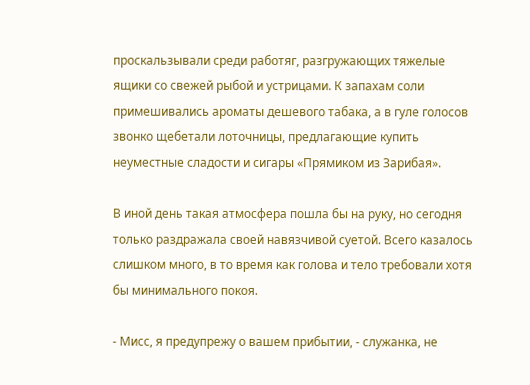проскальзывали среди работяг, разгружающих тяжелые ящики со свежей рыбой и устрицами. К запахам соли примешивались ароматы дешевого табака, а в гуле голосов звонко щебетали лоточницы, предлагающие купить неуместные сладости и сигары «Прямиком из Зарибая».

В иной день такая атмосфера пошла бы на руку, но сегодня только раздражала своей навязчивой суетой. Всего казалось слишком много, в то время как голова и тело требовали хотя бы минимального покоя.

- Мисс, я предупрежу о вашем прибытии, - служанка, не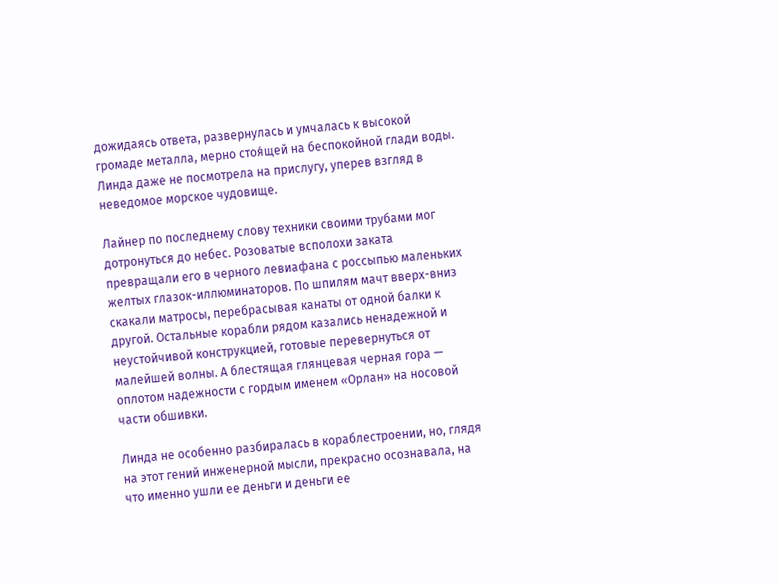дожидаясь ответа, развернулась и умчалась к высокой громаде металла, мерно стоя́щей на беспокойной глади воды. Линда даже не посмотрела на прислугу, уперев взгляд в неведомое морское чудовище.

Лайнер по последнему слову техники своими трубами мог дотронуться до небес. Розоватые всполохи заката превращали его в черного левиафана с россыпью маленьких желтых глазок-иллюминаторов. По шпилям мачт вверх-вниз скакали матросы, перебрасывая канаты от одной балки к другой. Остальные корабли рядом казались ненадежной и неустойчивой конструкцией, готовые перевернуться от малейшей волны. А блестящая глянцевая черная гора — оплотом надежности с гордым именем «Орлан» на носовой части обшивки.

Линда не особенно разбиралась в кораблестроении, но, глядя на этот гений инженерной мысли, прекрасно осознавала, на что именно ушли ее деньги и деньги ее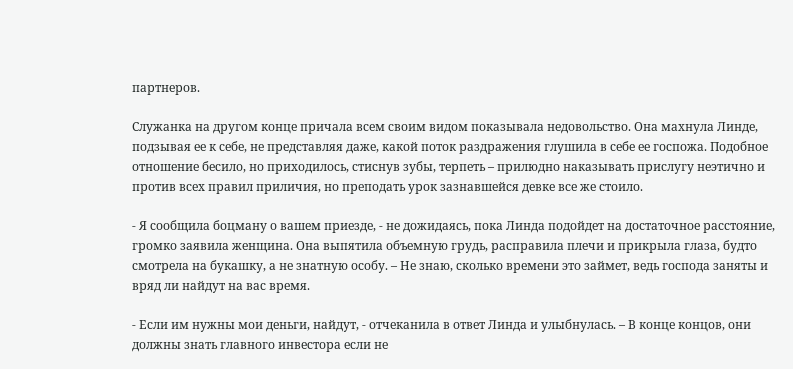партнеров.

Служанка на другом конце причала всем своим видом показывала недовольство. Она махнула Линде, подзывая ее к себе, не представляя даже, какой поток раздражения глушила в себе ее госпожа. Подобное отношение бесило, но приходилось, стиснув зубы, терпеть – прилюдно наказывать прислугу неэтично и против всех правил приличия, но преподать урок зазнавшейся девке все же стоило.

- Я сообщила боцману о вашем приезде, - не дожидаясь, пока Линда подойдет на достаточное расстояние, громко заявила женщина. Она выпятила объемную грудь, расправила плечи и прикрыла глаза, будто смотрела на букашку, а не знатную особу. – Не знаю, сколько времени это займет, ведь господа заняты и вряд ли найдут на вас время.

- Если им нужны мои деньги, найдут, - отчеканила в ответ Линда и улыбнулась. – В конце концов, они должны знать главного инвестора если не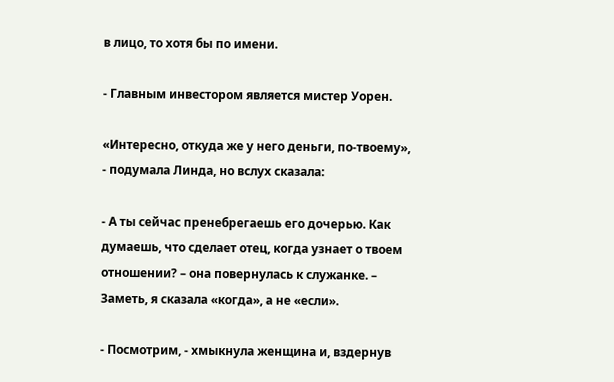в лицо, то хотя бы по имени.

- Главным инвестором является мистер Уорен.

«Интересно, откуда же у него деньги, по-твоему», - подумала Линда, но вслух сказала:

- А ты сейчас пренебрегаешь его дочерью. Как думаешь, что сделает отец, когда узнает о твоем отношении? – она повернулась к служанке. – Заметь, я сказала «когда», а не «если».

- Посмотрим, - хмыкнула женщина и, вздернув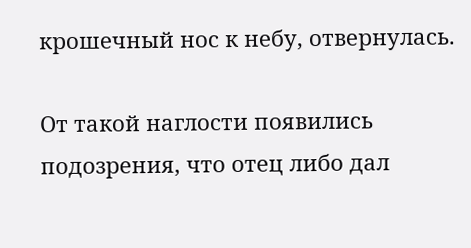крошечный нос к небу, отвернулась.

От такой наглости появились подозрения, что отец либо дал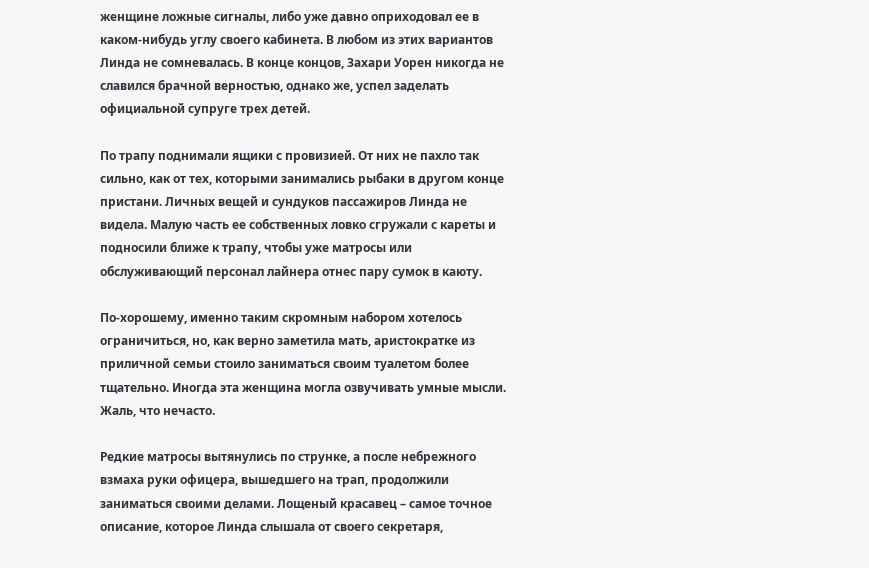женщине ложные сигналы, либо уже давно оприходовал ее в каком-нибудь углу своего кабинета. В любом из этих вариантов Линда не сомневалась. В конце концов, Захари Уорен никогда не славился брачной верностью, однако же, успел заделать официальной супруге трех детей.

По трапу поднимали ящики с провизией. От них не пахло так сильно, как от тех, которыми занимались рыбаки в другом конце пристани. Личных вещей и сундуков пассажиров Линда не видела. Малую часть ее собственных ловко сгружали с кареты и подносили ближе к трапу, чтобы уже матросы или обслуживающий персонал лайнера отнес пару сумок в каюту.

По-хорошему, именно таким скромным набором хотелось ограничиться, но, как верно заметила мать, аристократке из приличной семьи стоило заниматься своим туалетом более тщательно. Иногда эта женщина могла озвучивать умные мысли. Жаль, что нечасто.

Редкие матросы вытянулись по струнке, а после небрежного взмаха руки офицера, вышедшего на трап, продолжили заниматься своими делами. Лощеный красавец – самое точное описание, которое Линда слышала от своего секретаря,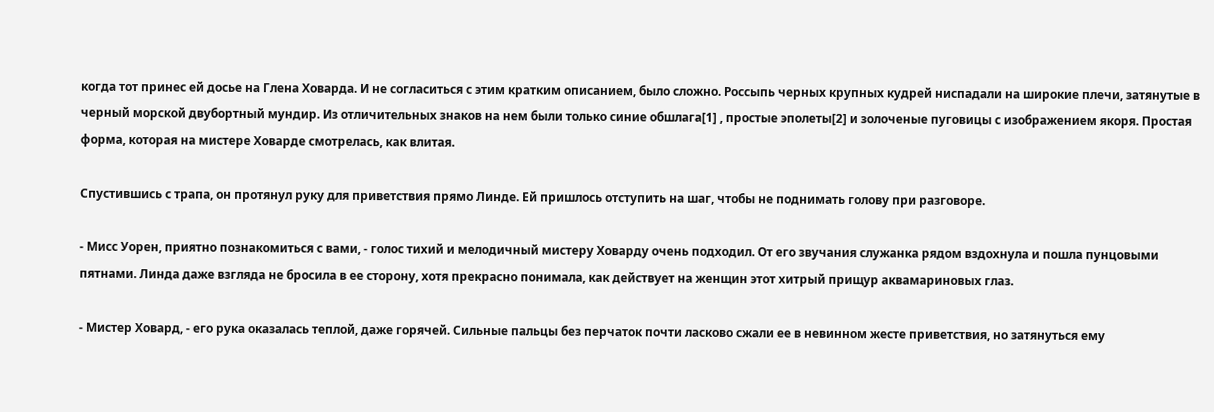когда тот принес ей досье на Глена Ховарда. И не согласиться с этим кратким описанием, было сложно. Россыпь черных крупных кудрей ниспадали на широкие плечи, затянутые в черный морской двубортный мундир. Из отличительных знаков на нем были только синие обшлага[1] , простые эполеты[2] и золоченые пуговицы с изображением якоря. Простая форма, которая на мистере Ховарде смотрелась, как влитая.

Спустившись с трапа, он протянул руку для приветствия прямо Линде. Ей пришлось отступить на шаг, чтобы не поднимать голову при разговоре.

- Мисс Уорен, приятно познакомиться с вами, - голос тихий и мелодичный мистеру Ховарду очень подходил. От его звучания служанка рядом вздохнула и пошла пунцовыми пятнами. Линда даже взгляда не бросила в ее сторону, хотя прекрасно понимала, как действует на женщин этот хитрый прищур аквамариновых глаз.

- Мистер Ховард, - его рука оказалась теплой, даже горячей. Сильные пальцы без перчаток почти ласково сжали ее в невинном жесте приветствия, но затянуться ему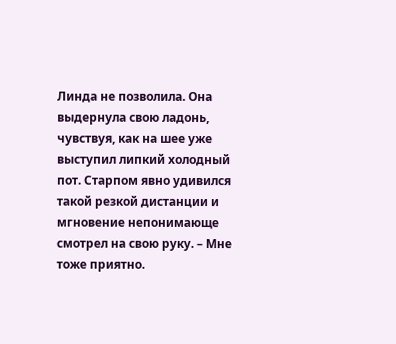Линда не позволила. Она выдернула свою ладонь, чувствуя, как на шее уже выступил липкий холодный пот. Старпом явно удивился такой резкой дистанции и мгновение непонимающе смотрел на свою руку. – Мне тоже приятно.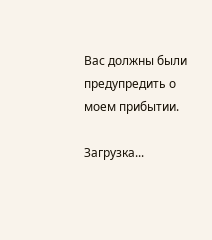Вас должны были предупредить о моем прибытии.

Загрузка...